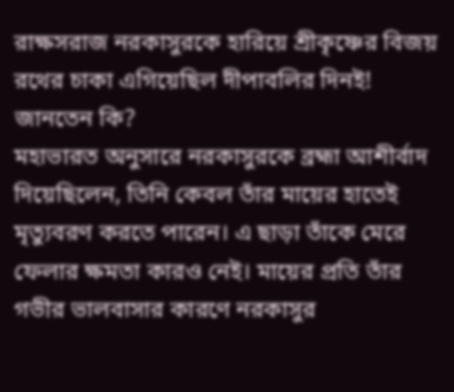রাক্ষসরাজ নরকাসুরকে হারিয়ে শ্রীকৃষ্ণের বিজয় রথের চাকা এগিয়েছিল দীপাবলির দিনই! জানতেন কি?
মহাভারত অনুসারে নরকাসুরকে ব্রহ্মা আশীর্বাদ দিয়েছিলেন, তিনি কেবল তাঁর মায়ের হাতেই মৃত্যুবরণ করতে পারেন। এ ছাড়া তাঁকে মেরে ফেলার ক্ষমতা কারও নেই। মায়ের প্রতি তাঁর গভীর ভালবাসার কারণে নরকাসুর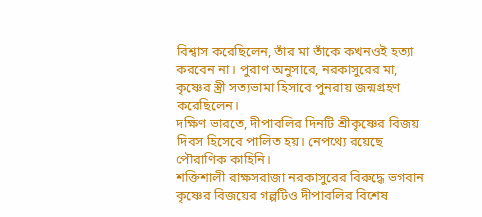বিশ্বাস করেছিলেন, তাঁর মা তাঁকে কখনওই হত্যা করবেন না। পুরাণ অনুসারে, নরকাসুরের মা, কৃষ্ণের স্ত্রী সত্যভামা হিসাবে পুনরায় জন্মগ্রহণ করেছিলেন।
দক্ষিণ ভারতে, দীপাবলির দিনটি শ্রীকৃষ্ণের বিজয় দিবস হিসেবে পালিত হয়। নেপথ্যে রয়েছে পৌরাণিক কাহিনি।
শক্তিশালী রাক্ষসরাজা নরকাসুরের বিরুদ্ধে ভগবান কৃষ্ণের বিজয়ের গল্পটিও দীপাবলির বিশেষ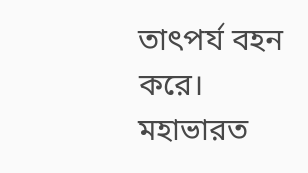তাৎপর্য বহন করে।
মহাভারত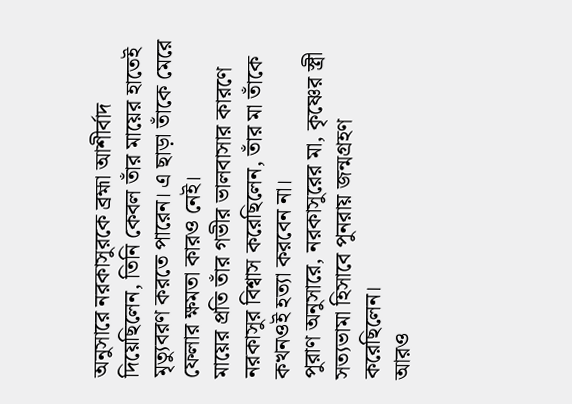অনুসারে নরকাসুরকে ব্রহ্মা আশীর্বাদ দিয়েছিলেন, তিনি কেবল তাঁর মায়ের হাতেই মৃত্যুবরণ করতে পারেন। এ ছাড়া তাঁকে মেরে ফেলার ক্ষমতা কারও নেই।
মায়ের প্রতি তাঁর গভীর ভালবাসার কারণে নরকাসুর বিশ্বাস করেছিলেন, তাঁর মা তাঁকে কখনওই হত্যা করবেন না।
পুরাণ অনুসারে, নরকাসুরের মা, কৃষ্ণের স্ত্রী সত্যভামা হিসাবে পুনরায় জন্মগ্রহণ করেছিলেন।
আরও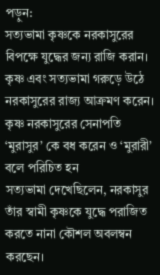পড়ুন:
সত্যভামা কৃষ্ণকে নরকাসুরের বিপক্ষে যুদ্ধের জন্য রাজি করান। কৃষ্ণ এবং সত্যভামা গরুড়ে উঠে নরকাসুরের রাজ্য আক্রমণ করেন। কৃষ্ণ নরকাসুরের সেনাপতি ‘মুরাসুর’ কে বধ করেন ও ‘মুরারী’ বলে পরিচিত হন
সত্যভামা দেখেছিলেন, নরকাসুর তাঁর স্বামী কৃষ্ণকে যুদ্ধে পরাজিত করতে নানা কৌশল অবলম্বন করছেন।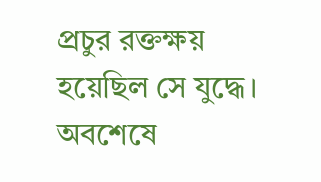প্রচুর রক্তক্ষয় হয়েছিল সে যুদ্ধে।
অবশেষে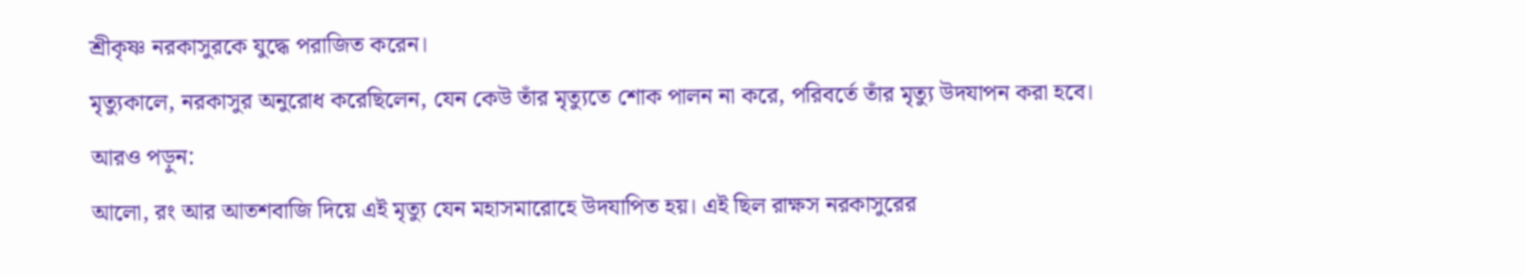শ্রীকৃষ্ণ নরকাসুরকে যুদ্ধে পরাজিত করেন।
মৃত্যুকালে, নরকাসুর অনুরোধ করেছিলেন, যেন কেউ তাঁর মৃত্যুতে শোক পালন না করে, পরিবর্তে তাঁর মৃত্যু উদযাপন করা হবে।
আরও পড়ুন:
আলো, রং আর আতশবাজি দিয়ে এই মৃত্যু যেন মহাসমারোহে উদযাপিত হয়। এই ছিল রাক্ষস নরকাসুরের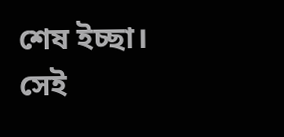শেষ ইচ্ছা।
সেই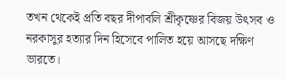তখন থেকেই প্রতি বছর দীপাবলি শ্রীকৃষ্ণের বিজয় উৎসব ও নরকাসুর হত্যার দিন হিসেবে পালিত হয়ে আসছে দক্ষিণ ভারতে।